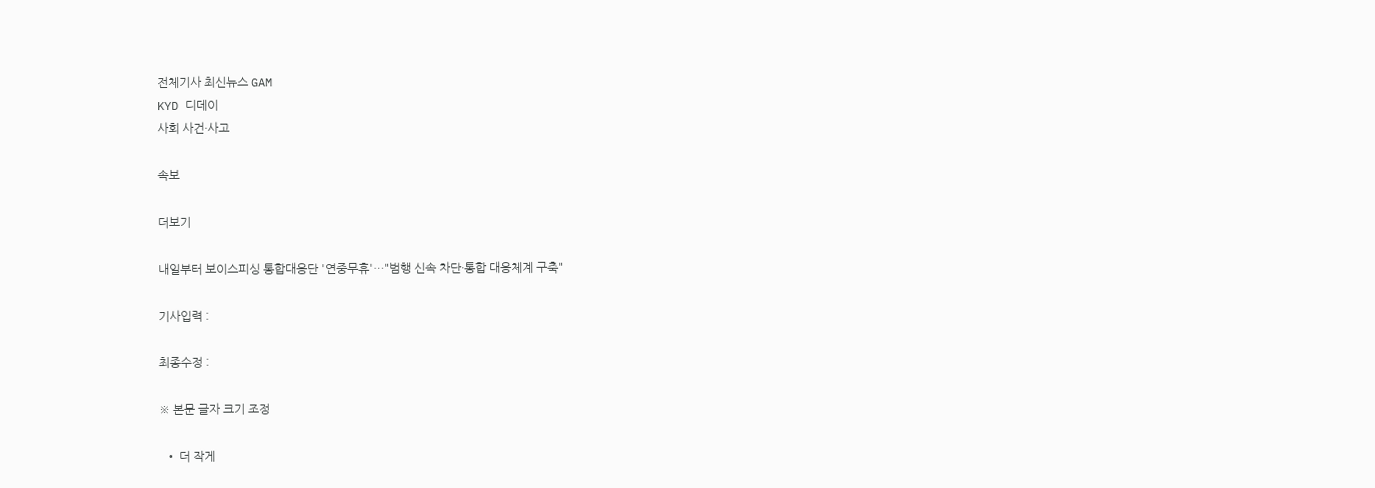전체기사 최신뉴스 GAM
KYD 디데이
사회 사건·사고

속보

더보기

내일부터 보이스피싱 통합대응단 '연중무휴'…"범행 신속 차단·통합 대응체계 구축"

기사입력 :

최종수정 :

※ 본문 글자 크기 조정

  • 더 작게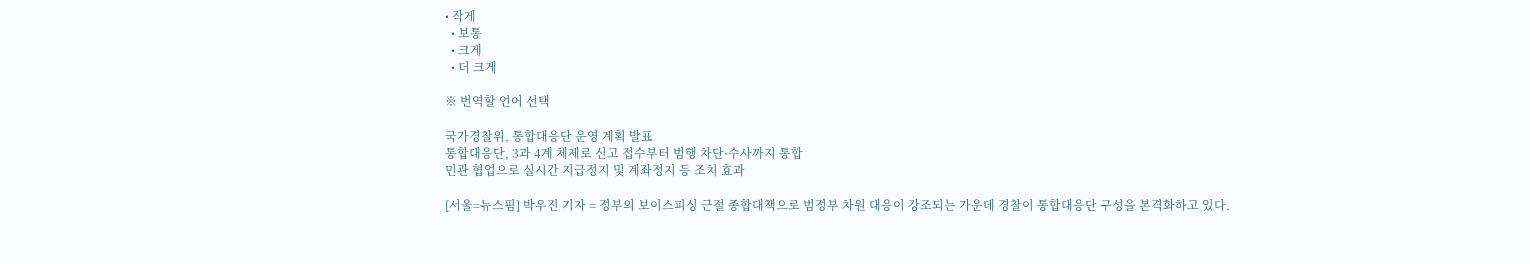• 작게
  • 보통
  • 크게
  • 더 크게

※ 번역할 언어 선택

국가경찰위, 통합대응단 운영 계획 발표
통합대응단, 3과 4계 체제로 신고 접수부터 범행 차단·수사까지 통합
민관 협업으로 실시간 지급정지 및 계좌정지 등 조치 효과

[서울=뉴스핌] 박우진 기자 = 정부의 보이스피싱 근절 종합대책으로 범정부 차원 대응이 강조되는 가운데 경찰이 통합대응단 구성을 본격화하고 있다.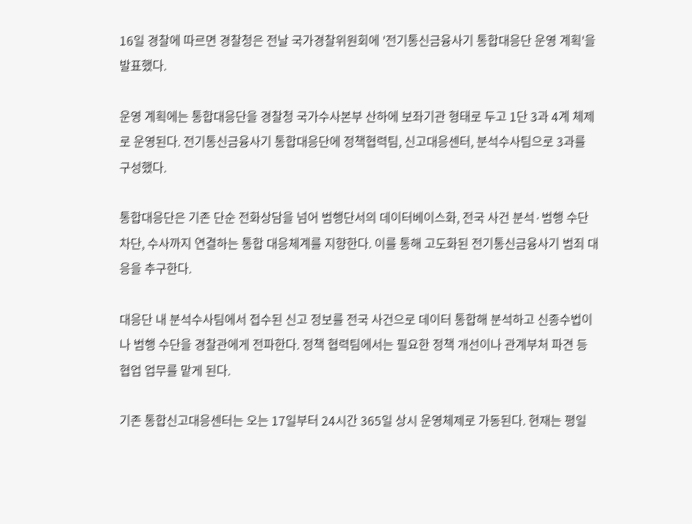16일 경찰에 따르면 경찰청은 전날 국가경찰위원회에 '전기통신금융사기 통합대응단 운영 계획'을 발표했다.

운영 계획에는 통합대응단을 경찰청 국가수사본부 산하에 보좌기관 형태로 두고 1단 3과 4계 체제로 운영된다. 전기통신금융사기 통합대응단에 정책협력팀, 신고대응센터, 분석수사팀으로 3과를 구성했다.

통합대응단은 기존 단순 전화상담을 넘어 범행단서의 데이터베이스화, 전국 사건 분석·범행 수단 차단, 수사까지 연결하는 통합 대응체계를 지향한다. 이를 통해 고도화된 전기통신금융사기 범죄 대응을 추구한다.

대응단 내 분석수사팀에서 접수된 신고 정보를 전국 사건으로 데이터 통합해 분석하고 신종수법이나 범행 수단을 경찰관에게 전파한다. 정책 협력팀에서는 필요한 정책 개선이나 관계부처 파견 등 협업 업무를 맡게 된다.

기존 통합신고대응센터는 오는 17일부터 24시간 365일 상시 운영체제로 가동된다. 현재는 평일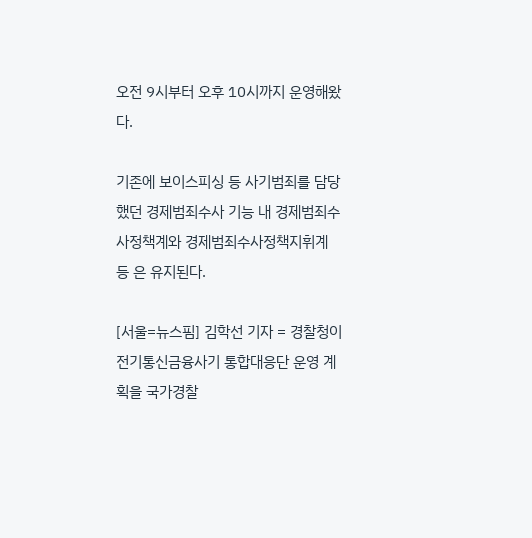오전 9시부터 오후 10시까지 운영해왔다.

기존에 보이스피싱 등 사기범죄를 담당했던 경제범죄수사 기능 내 경제범죄수사정책계와 경제범죄수사정책지휘계 등 은 유지된다.

[서울=뉴스핌] 김학선 기자 = 경찰청이 전기통신금융사기 통합대응단 운영 계획을 국가경찰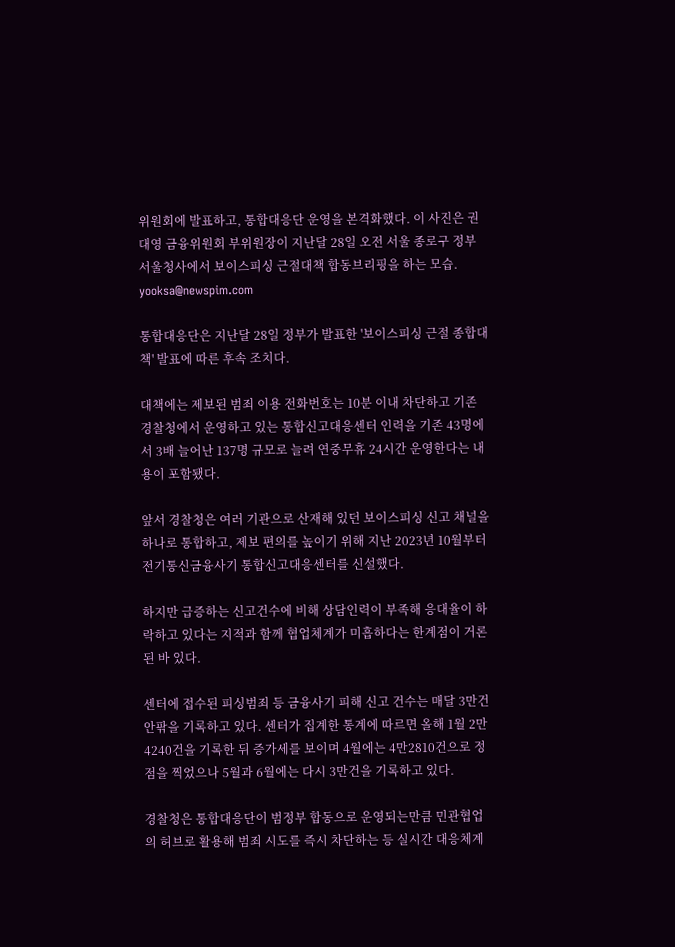위원회에 발표하고, 통합대응단 운영을 본격화했다. 이 사진은 권대영 금융위원회 부위원장이 지난달 28일 오전 서울 종로구 정부서울청사에서 보이스피싱 근절대책 합동브리핑을 하는 모습. yooksa@newspim.com

통합대응단은 지난달 28일 정부가 발표한 '보이스피싱 근절 종합대책' 발표에 따른 후속 조치다.

대책에는 제보된 범죄 이용 전화번호는 10분 이내 차단하고 기존 경찰청에서 운영하고 있는 통합신고대응센터 인력을 기존 43명에서 3배 늘어난 137명 규모로 늘려 연중무휴 24시간 운영한다는 내용이 포함됐다.

앞서 경찰청은 여러 기관으로 산재해 있던 보이스피싱 신고 채널을 하나로 통합하고, 제보 편의를 높이기 위해 지난 2023년 10월부터 전기통신금융사기 통합신고대응센터를 신설했다.

하지만 급증하는 신고건수에 비해 상담인력이 부족해 응대율이 하락하고 있다는 지적과 함께 협업체계가 미흡하다는 한계점이 거론된 바 있다.

센터에 접수된 피싱범죄 등 금융사기 피해 신고 건수는 매달 3만건 안팎을 기록하고 있다. 센터가 집계한 통계에 따르면 올해 1월 2만4240건을 기록한 뒤 증가세를 보이며 4월에는 4만2810건으로 정점을 찍었으나 5월과 6월에는 다시 3만건을 기록하고 있다.

경찰청은 통합대응단이 범정부 합동으로 운영되는만큼 민관협업의 허브로 활용해 범죄 시도를 즉시 차단하는 등 실시간 대응체계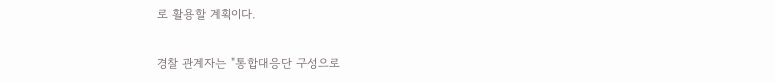로 활용할 계획이다.

경찰 관계자는 "통합대응단 구성으로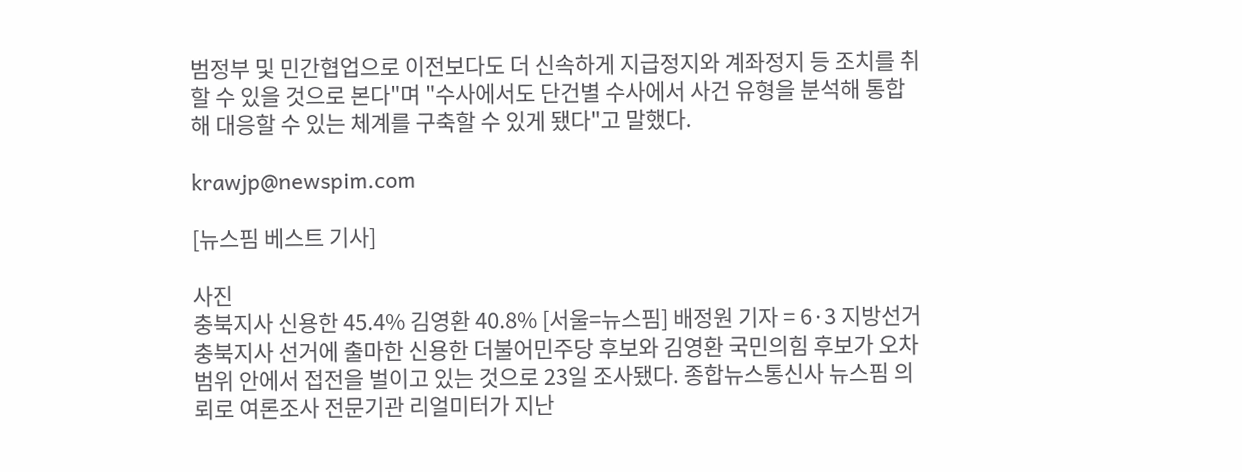범정부 및 민간협업으로 이전보다도 더 신속하게 지급정지와 계좌정지 등 조치를 취할 수 있을 것으로 본다"며 "수사에서도 단건별 수사에서 사건 유형을 분석해 통합해 대응할 수 있는 체계를 구축할 수 있게 됐다"고 말했다.

krawjp@newspim.com

[뉴스핌 베스트 기사]

사진
충북지사 신용한 45.4% 김영환 40.8% [서울=뉴스핌] 배정원 기자 = 6·3 지방선거 충북지사 선거에 출마한 신용한 더불어민주당 후보와 김영환 국민의힘 후보가 오차범위 안에서 접전을 벌이고 있는 것으로 23일 조사됐다. 종합뉴스통신사 뉴스핌 의뢰로 여론조사 전문기관 리얼미터가 지난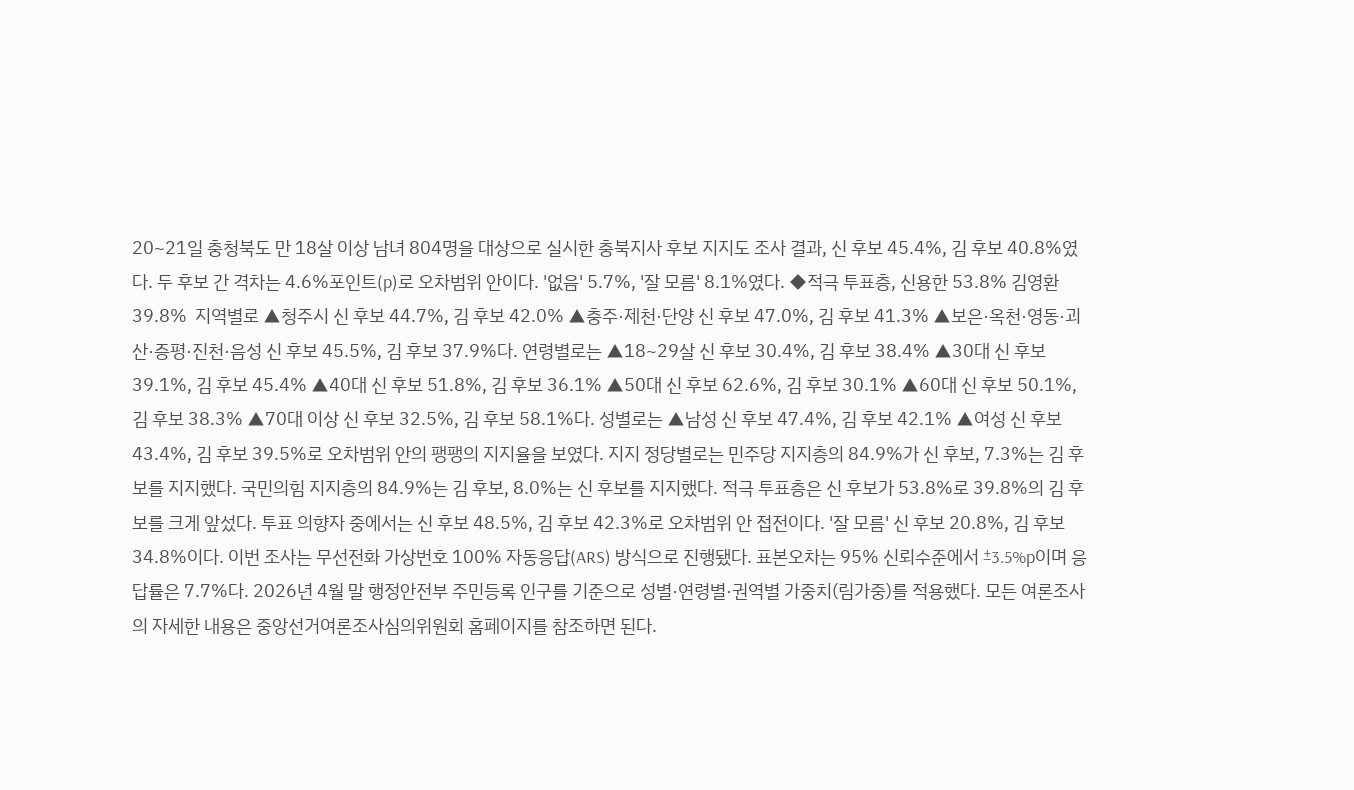20~21일 충청북도 만 18살 이상 남녀 804명을 대상으로 실시한 충북지사 후보 지지도 조사 결과, 신 후보 45.4%, 김 후보 40.8%였다. 두 후보 간 격차는 4.6%포인트(p)로 오차범위 안이다. '없음' 5.7%, '잘 모름' 8.1%였다. ◆적극 투표층, 신용한 53.8% 김영환 39.8%  지역별로 ▲청주시 신 후보 44.7%, 김 후보 42.0% ▲충주·제천·단양 신 후보 47.0%, 김 후보 41.3% ▲보은·옥천·영동·괴산·증평·진천·음성 신 후보 45.5%, 김 후보 37.9%다. 연령별로는 ▲18~29살 신 후보 30.4%, 김 후보 38.4% ▲30대 신 후보 39.1%, 김 후보 45.4% ▲40대 신 후보 51.8%, 김 후보 36.1% ▲50대 신 후보 62.6%, 김 후보 30.1% ▲60대 신 후보 50.1%, 김 후보 38.3% ▲70대 이상 신 후보 32.5%, 김 후보 58.1%다. 성별로는 ▲남성 신 후보 47.4%, 김 후보 42.1% ▲여성 신 후보 43.4%, 김 후보 39.5%로 오차범위 안의 팽팽의 지지율을 보였다. 지지 정당별로는 민주당 지지층의 84.9%가 신 후보, 7.3%는 김 후보를 지지했다. 국민의힘 지지층의 84.9%는 김 후보, 8.0%는 신 후보를 지지했다. 적극 투표층은 신 후보가 53.8%로 39.8%의 김 후보를 크게 앞섰다. 투표 의향자 중에서는 신 후보 48.5%, 김 후보 42.3%로 오차범위 안 접전이다. '잘 모름' 신 후보 20.8%, 김 후보 34.8%이다. 이번 조사는 무선전화 가상번호 100% 자동응답(ARS) 방식으로 진행됐다. 표본오차는 95% 신뢰수준에서 ±3.5%p이며 응답률은 7.7%다. 2026년 4월 말 행정안전부 주민등록 인구를 기준으로 성별·연령별·권역별 가중치(림가중)를 적용했다. 모든 여론조사의 자세한 내용은 중앙선거여론조사심의위원회 홈페이지를 참조하면 된다.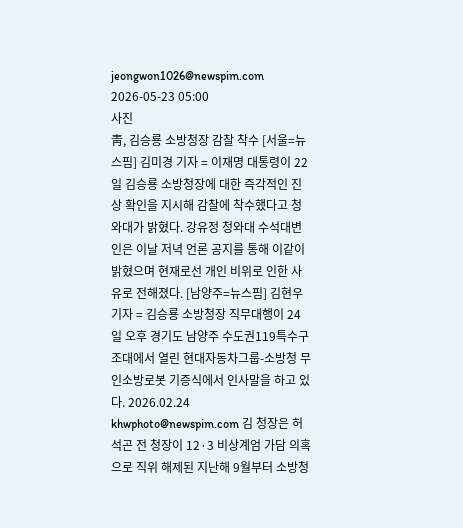jeongwon1026@newspim.com 2026-05-23 05:00
사진
靑, 김승룡 소방청장 감찰 착수 [서울=뉴스핌] 김미경 기자 = 이재명 대통령이 22일 김승룡 소방청장에 대한 즉각적인 진상 확인을 지시해 감찰에 착수했다고 청와대가 밝혔다. 강유정 청와대 수석대변인은 이날 저녁 언론 공지를 통해 이같이 밝혔으며 현재로선 개인 비위로 인한 사유로 전해졌다. [남양주=뉴스핌] 김현우 기자 = 김승룡 소방청장 직무대행이 24일 오후 경기도 남양주 수도권119특수구조대에서 열린 현대자동차그룹-소방청 무인소방로봇 기증식에서 인사말을 하고 있다. 2026.02.24 khwphoto@newspim.com 김 청장은 허석곤 전 청장이 12·3 비상계엄 가담 의혹으로 직위 해제된 지난해 9월부터 소방청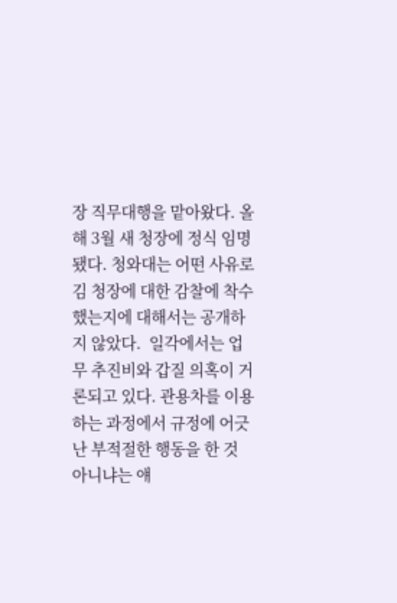장 직무대행을 맡아왔다. 올해 3월 새 청장에 정식 임명됐다. 청와대는 어떤 사유로 김 청장에 대한 감찰에 착수했는지에 대해서는 공개하지 않았다.  일각에서는 업무 추진비와 갑질 의혹이 거론되고 있다. 관용차를 이용하는 과정에서 규정에 어긋난 부적절한 행동을 한 것 아니냐는 얘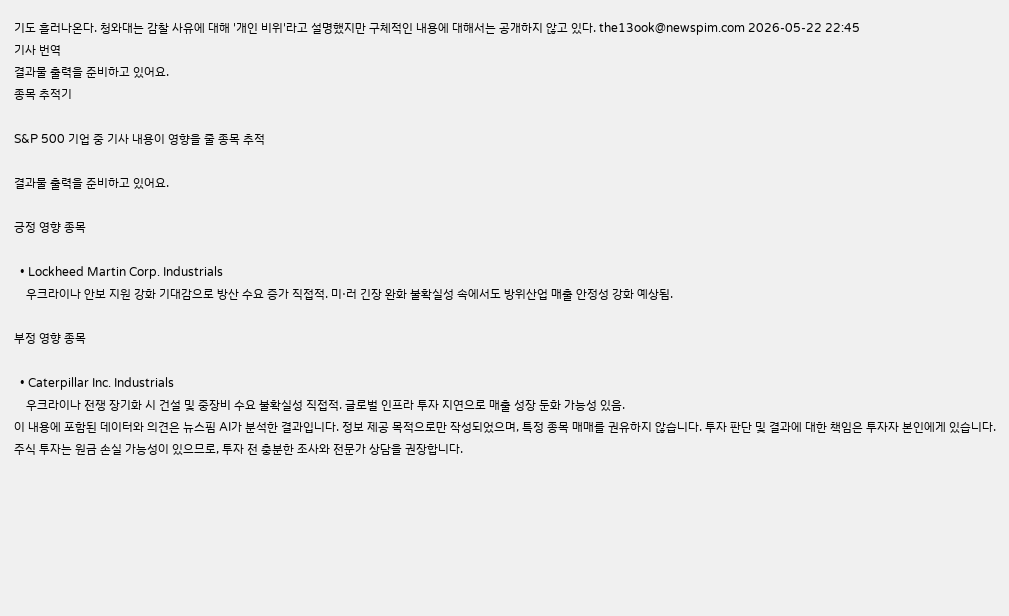기도 흘러나온다. 청와대는 감찰 사유에 대해 '개인 비위'라고 설명했지만 구체적인 내용에 대해서는 공개하지 않고 있다. the13ook@newspim.com 2026-05-22 22:45
기사 번역
결과물 출력을 준비하고 있어요.
종목 추적기

S&P 500 기업 중 기사 내용이 영향을 줄 종목 추적

결과물 출력을 준비하고 있어요.

긍정 영향 종목

  • Lockheed Martin Corp. Industrials
    우크라이나 안보 지원 강화 기대감으로 방산 수요 증가 직접적. 미·러 긴장 완화 불확실성 속에서도 방위산업 매출 안정성 강화 예상됨.

부정 영향 종목

  • Caterpillar Inc. Industrials
    우크라이나 전쟁 장기화 시 건설 및 중장비 수요 불확실성 직접적. 글로벌 인프라 투자 지연으로 매출 성장 둔화 가능성 있음.
이 내용에 포함된 데이터와 의견은 뉴스핌 AI가 분석한 결과입니다. 정보 제공 목적으로만 작성되었으며, 특정 종목 매매를 권유하지 않습니다. 투자 판단 및 결과에 대한 책임은 투자자 본인에게 있습니다. 주식 투자는 원금 손실 가능성이 있으므로, 투자 전 충분한 조사와 전문가 상담을 권장합니다.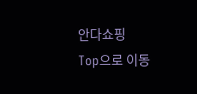안다쇼핑
Top으로 이동